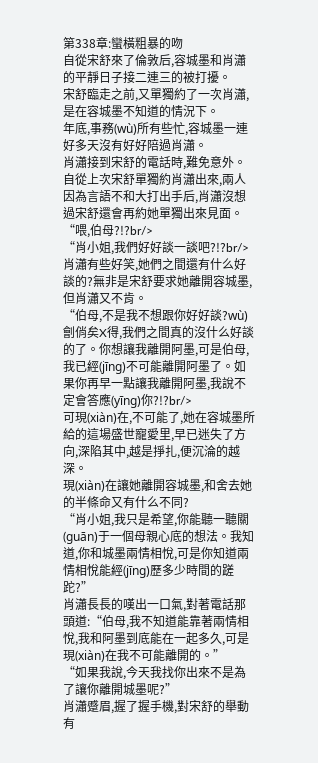第338章:蠻橫粗暴的吻
自從宋舒來了倫敦后,容城墨和肖瀟的平靜日子接二連三的被打擾。
宋舒臨走之前,又單獨約了一次肖瀟,是在容城墨不知道的情況下。
年底,事務(wù)所有些忙,容城墨一連好多天沒有好好陪過肖瀟。
肖瀟接到宋舒的電話時,難免意外。
自從上次宋舒單獨約肖瀟出來,兩人因為言語不和大打出手后,肖瀟沒想過宋舒還會再約她單獨出來見面。
“喂,伯母?!?br/>
“肖小姐,我們好好談一談吧?!?br/>
肖瀟有些好笑,她們之間還有什么好談的?無非是宋舒要求她離開容城墨,但肖瀟又不肯。
“伯母,不是我不想跟你好好談?wù)劊俏矣X得,我們之間真的沒什么好談的了。你想讓我離開阿墨,可是伯母,我已經(jīng)不可能離開阿墨了。如果你再早一點讓我離開阿墨,我說不定會答應(yīng)你?!?br/>
可現(xiàn)在,不可能了,她在容城墨所給的這場盛世寵愛里,早已迷失了方向,深陷其中,越是掙扎,便沉淪的越深。
現(xiàn)在讓她離開容城墨,和舍去她的半條命又有什么不同?
“肖小姐,我只是希望,你能聽一聽關(guān)于一個母親心底的想法。我知道,你和城墨兩情相悅,可是你知道兩情相悅能經(jīng)歷多少時間的蹉跎?”
肖瀟長長的嘆出一口氣,對著電話那頭道:“伯母,我不知道能靠著兩情相悅,我和阿墨到底能在一起多久,可是現(xiàn)在我不可能離開的。”
“如果我說,今天我找你出來不是為了讓你離開城墨呢?”
肖瀟蹙眉,握了握手機,對宋舒的舉動有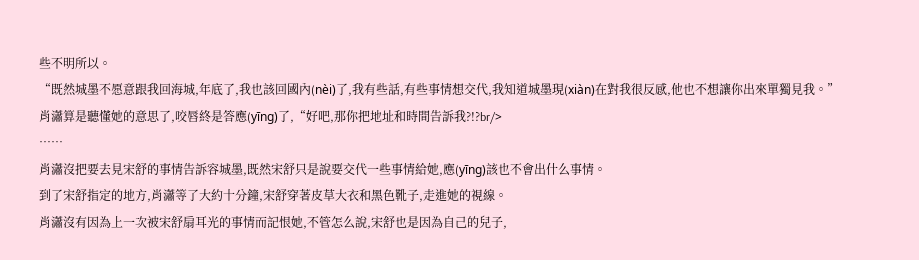些不明所以。
“既然城墨不愿意跟我回海城,年底了,我也該回國內(nèi)了,我有些話,有些事情想交代,我知道城墨現(xiàn)在對我很反感,他也不想讓你出來單獨見我。”
肖瀟算是聽懂她的意思了,咬唇終是答應(yīng)了,“好吧,那你把地址和時間告訴我?!?br/>
……
肖瀟沒把要去見宋舒的事情告訴容城墨,既然宋舒只是說要交代一些事情給她,應(yīng)該也不會出什么事情。
到了宋舒指定的地方,肖瀟等了大約十分鐘,宋舒穿著皮草大衣和黑色靴子,走進她的視線。
肖瀟沒有因為上一次被宋舒扇耳光的事情而記恨她,不管怎么說,宋舒也是因為自己的兒子,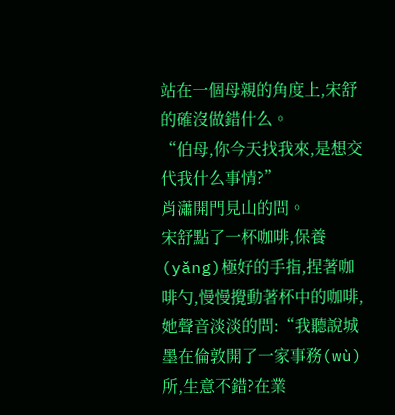站在一個母親的角度上,宋舒的確沒做錯什么。
“伯母,你今天找我來,是想交代我什么事情?”
肖瀟開門見山的問。
宋舒點了一杯咖啡,保養(yǎng)極好的手指,捏著咖啡勺,慢慢攪動著杯中的咖啡,她聲音淡淡的問:“我聽說城墨在倫敦開了一家事務(wù)所,生意不錯?在業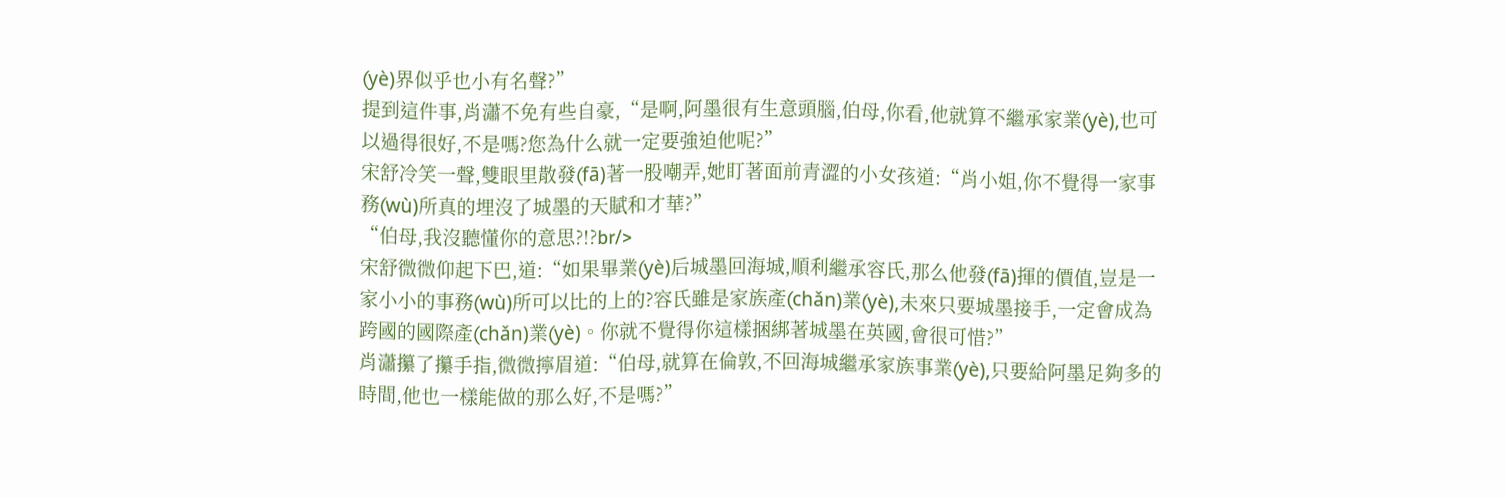(yè)界似乎也小有名聲?”
提到這件事,肖瀟不免有些自豪,“是啊,阿墨很有生意頭腦,伯母,你看,他就算不繼承家業(yè),也可以過得很好,不是嗎?您為什么就一定要強迫他呢?”
宋舒冷笑一聲,雙眼里散發(fā)著一股嘲弄,她盯著面前青澀的小女孩道:“肖小姐,你不覺得一家事務(wù)所真的埋沒了城墨的天賦和才華?”
“伯母,我沒聽懂你的意思?!?br/>
宋舒微微仰起下巴,道:“如果畢業(yè)后城墨回海城,順利繼承容氏,那么他發(fā)揮的價值,豈是一家小小的事務(wù)所可以比的上的?容氏雖是家族產(chǎn)業(yè),未來只要城墨接手,一定會成為跨國的國際產(chǎn)業(yè)。你就不覺得你這樣捆綁著城墨在英國,會很可惜?”
肖瀟攥了攥手指,微微擰眉道:“伯母,就算在倫敦,不回海城繼承家族事業(yè),只要給阿墨足夠多的時間,他也一樣能做的那么好,不是嗎?”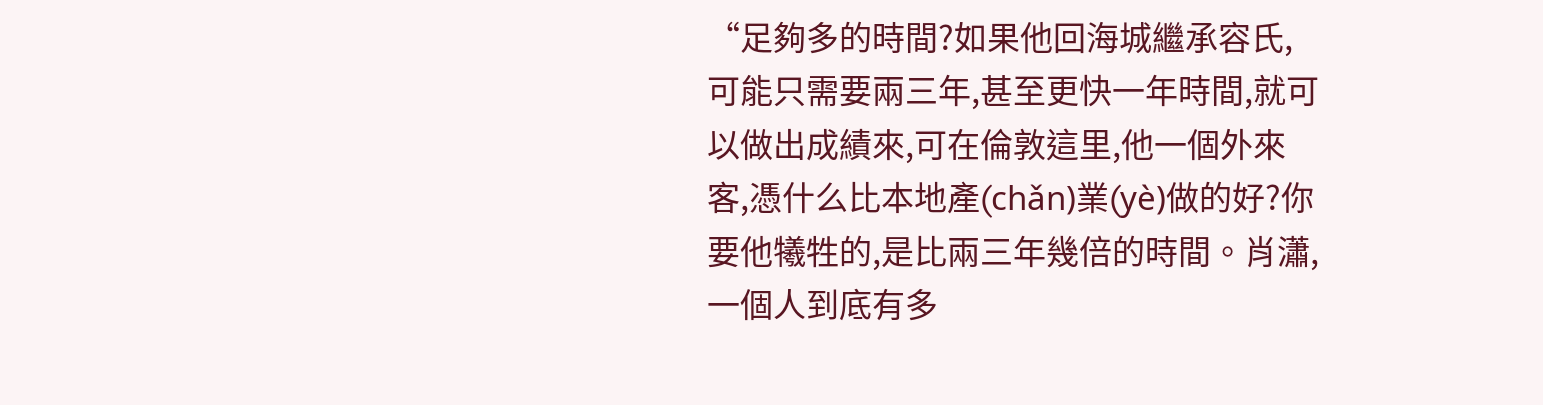“足夠多的時間?如果他回海城繼承容氏,可能只需要兩三年,甚至更快一年時間,就可以做出成績來,可在倫敦這里,他一個外來客,憑什么比本地產(chǎn)業(yè)做的好?你要他犧牲的,是比兩三年幾倍的時間。肖瀟,一個人到底有多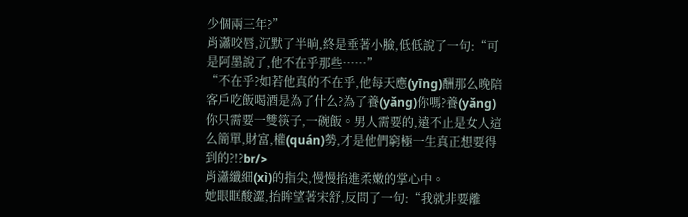少個兩三年?”
肖瀟咬唇,沉默了半晌,終是垂著小臉,低低說了一句:“可是阿墨說了,他不在乎那些……”
“不在乎?如若他真的不在乎,他每天應(yīng)酬那么晚陪客戶吃飯喝酒是為了什么?為了養(yǎng)你嗎?養(yǎng)你只需要一雙筷子,一碗飯。男人需要的,遠不止是女人這么簡單,財富,權(quán)勢,才是他們窮極一生真正想要得到的?!?br/>
肖瀟纖細(xì)的指尖,慢慢掐進柔嫩的掌心中。
她眼眶酸澀,抬眸望著宋舒,反問了一句:“我就非要離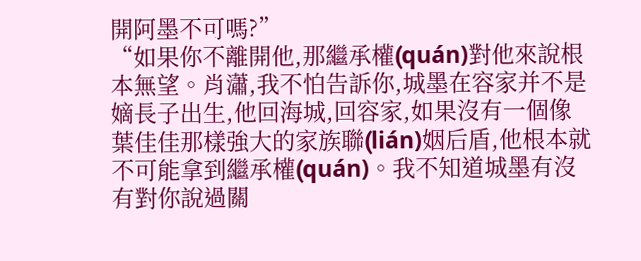開阿墨不可嗎?”
“如果你不離開他,那繼承權(quán)對他來說根本無望。肖瀟,我不怕告訴你,城墨在容家并不是嫡長子出生,他回海城,回容家,如果沒有一個像葉佳佳那樣強大的家族聯(lián)姻后盾,他根本就不可能拿到繼承權(quán)。我不知道城墨有沒有對你說過關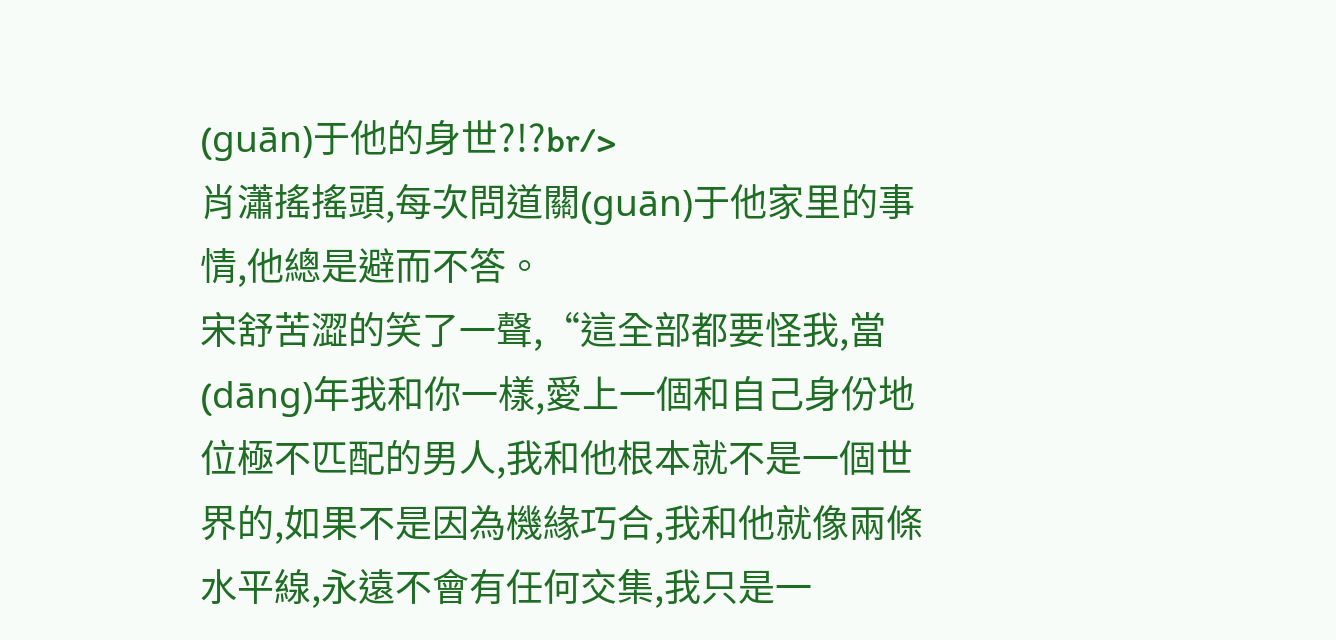(guān)于他的身世?!?br/>
肖瀟搖搖頭,每次問道關(guān)于他家里的事情,他總是避而不答。
宋舒苦澀的笑了一聲,“這全部都要怪我,當(dāng)年我和你一樣,愛上一個和自己身份地位極不匹配的男人,我和他根本就不是一個世界的,如果不是因為機緣巧合,我和他就像兩條水平線,永遠不會有任何交集,我只是一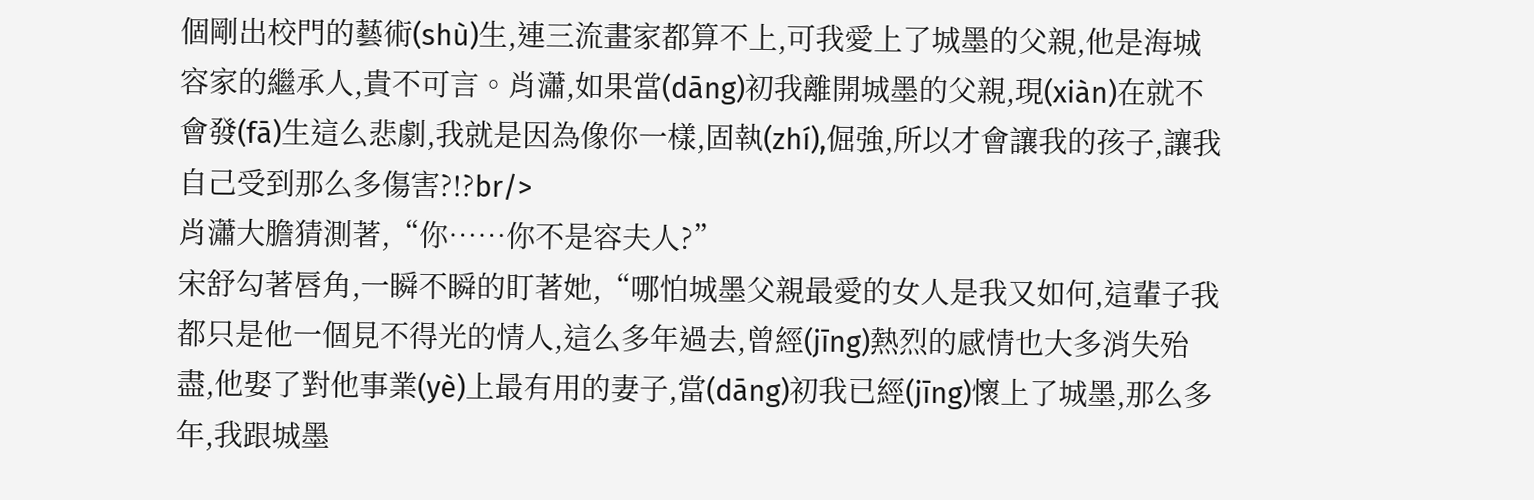個剛出校門的藝術(shù)生,連三流畫家都算不上,可我愛上了城墨的父親,他是海城容家的繼承人,貴不可言。肖瀟,如果當(dāng)初我離開城墨的父親,現(xiàn)在就不會發(fā)生這么悲劇,我就是因為像你一樣,固執(zhí),倔強,所以才會讓我的孩子,讓我自己受到那么多傷害?!?br/>
肖瀟大膽猜測著,“你……你不是容夫人?”
宋舒勾著唇角,一瞬不瞬的盯著她,“哪怕城墨父親最愛的女人是我又如何,這輩子我都只是他一個見不得光的情人,這么多年過去,曾經(jīng)熱烈的感情也大多消失殆盡,他娶了對他事業(yè)上最有用的妻子,當(dāng)初我已經(jīng)懷上了城墨,那么多年,我跟城墨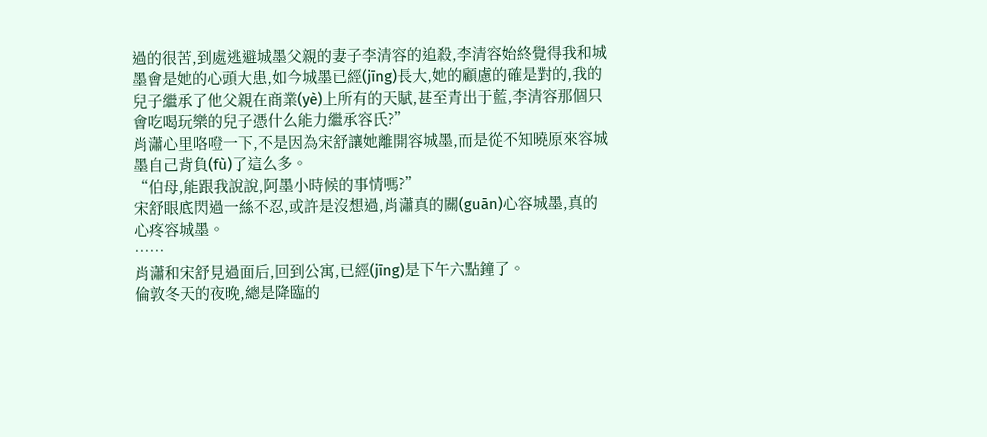過的很苦,到處逃避城墨父親的妻子李清容的追殺,李清容始終覺得我和城墨會是她的心頭大患,如今城墨已經(jīng)長大,她的顧慮的確是對的,我的兒子繼承了他父親在商業(yè)上所有的天賦,甚至青出于藍,李清容那個只會吃喝玩樂的兒子憑什么能力繼承容氏?”
肖瀟心里咯噔一下,不是因為宋舒讓她離開容城墨,而是從不知曉原來容城墨自己背負(fù)了這么多。
“伯母,能跟我說說,阿墨小時候的事情嗎?”
宋舒眼底閃過一絲不忍,或許是沒想過,肖瀟真的關(guān)心容城墨,真的心疼容城墨。
……
肖瀟和宋舒見過面后,回到公寓,已經(jīng)是下午六點鐘了。
倫敦冬天的夜晚,總是降臨的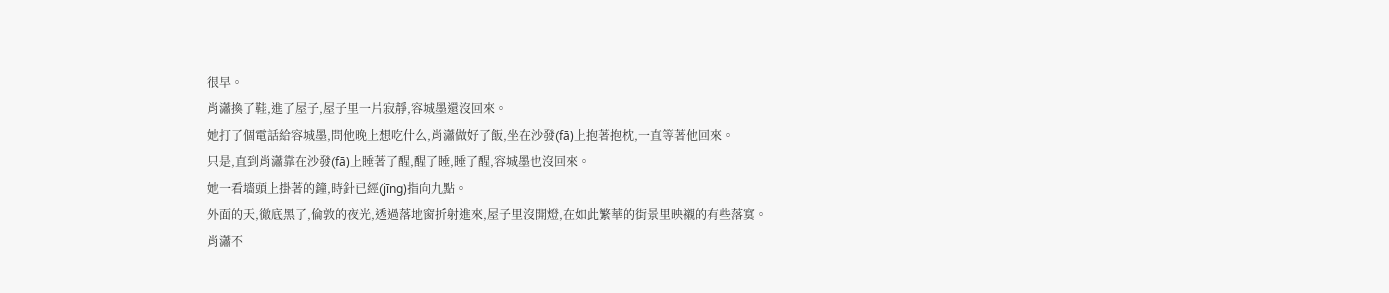很早。
肖瀟換了鞋,進了屋子,屋子里一片寂靜,容城墨還沒回來。
她打了個電話給容城墨,問他晚上想吃什么,肖瀟做好了飯,坐在沙發(fā)上抱著抱枕,一直等著他回來。
只是,直到肖瀟靠在沙發(fā)上睡著了醒,醒了睡,睡了醒,容城墨也沒回來。
她一看墻頭上掛著的鐘,時針已經(jīng)指向九點。
外面的天,徹底黑了,倫敦的夜光,透過落地窗折射進來,屋子里沒開燈,在如此繁華的街景里映襯的有些落寞。
肖瀟不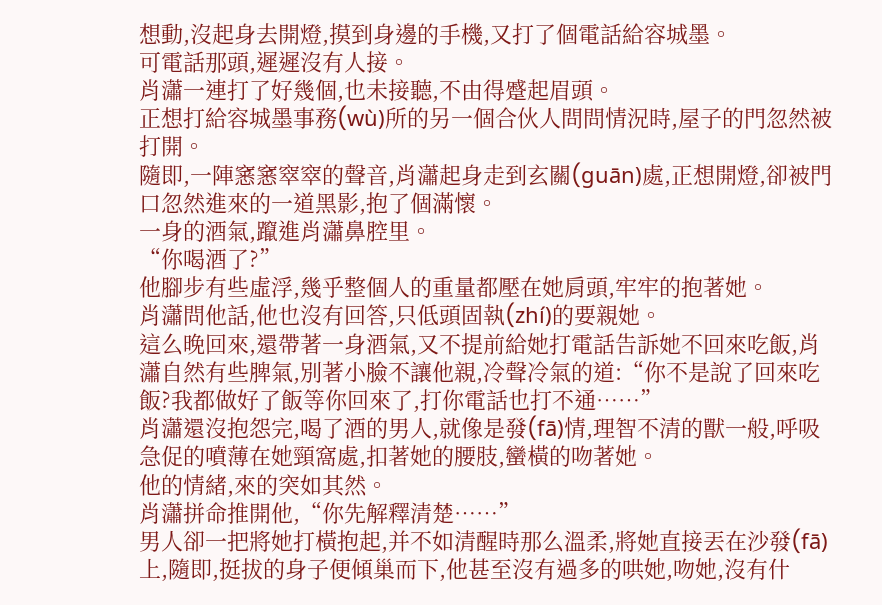想動,沒起身去開燈,摸到身邊的手機,又打了個電話給容城墨。
可電話那頭,遲遲沒有人接。
肖瀟一連打了好幾個,也未接聽,不由得蹙起眉頭。
正想打給容城墨事務(wù)所的另一個合伙人問問情況時,屋子的門忽然被打開。
隨即,一陣窸窸窣窣的聲音,肖瀟起身走到玄關(guān)處,正想開燈,卻被門口忽然進來的一道黑影,抱了個滿懷。
一身的酒氣,躥進肖瀟鼻腔里。
“你喝酒了?”
他腳步有些虛浮,幾乎整個人的重量都壓在她肩頭,牢牢的抱著她。
肖瀟問他話,他也沒有回答,只低頭固執(zhí)的要親她。
這么晚回來,還帶著一身酒氣,又不提前給她打電話告訴她不回來吃飯,肖瀟自然有些脾氣,別著小臉不讓他親,冷聲冷氣的道:“你不是說了回來吃飯?我都做好了飯等你回來了,打你電話也打不通……”
肖瀟還沒抱怨完,喝了酒的男人,就像是發(fā)情,理智不清的獸一般,呼吸急促的噴薄在她頸窩處,扣著她的腰肢,蠻橫的吻著她。
他的情緒,來的突如其然。
肖瀟拼命推開他,“你先解釋清楚……”
男人卻一把將她打橫抱起,并不如清醒時那么溫柔,將她直接丟在沙發(fā)上,隨即,挺拔的身子便傾巢而下,他甚至沒有過多的哄她,吻她,沒有什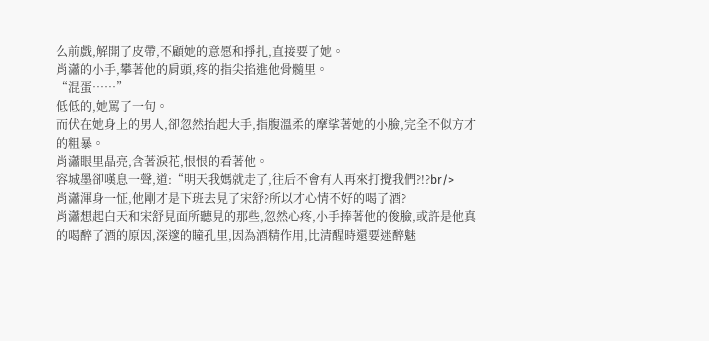么前戲,解開了皮帶,不顧她的意愿和掙扎,直接要了她。
肖瀟的小手,攀著他的肩頭,疼的指尖掐進他骨髓里。
“混蛋……”
低低的,她罵了一句。
而伏在她身上的男人,卻忽然抬起大手,指腹溫柔的摩挲著她的小臉,完全不似方才的粗暴。
肖瀟眼里晶亮,含著淚花,恨恨的看著他。
容城墨卻嘆息一聲,道:“明天我媽就走了,往后不會有人再來打攪我們?!?br/>
肖瀟渾身一怔,他剛才是下班去見了宋舒?所以才心情不好的喝了酒?
肖瀟想起白天和宋舒見面所聽見的那些,忽然心疼,小手捧著他的俊臉,或許是他真的喝醉了酒的原因,深邃的瞳孔里,因為酒精作用,比清醒時還要迷醉魅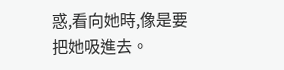惑,看向她時,像是要把她吸進去。